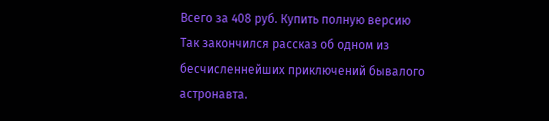Всего за 408 руб. Купить полную версию
Так закончился рассказ об одном из бесчисленнейших приключений бывалого астронавта.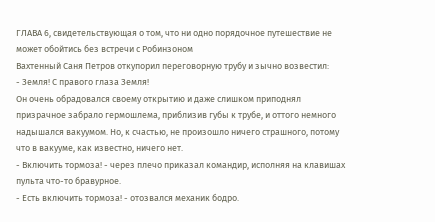ГЛАВА 6, свидетельствующая о том, что ни одно порядочное путешествие не может обойтись без встречи с Робинзоном
Вахтенный Саня Петров откупорил переговорную трубу и зычно возвестил:
- Земля! С правого глаза Земля!
Он очень обрадовался своему открытию и даже слишком приподнял призрачное забрало гермошлема, приблизив губы к трубе, и оттого немного надышался вакуумом. Но, к счастью, не произошло ничего страшного, потому что в вакууме, как известно, ничего нет.
- Включить тормоза! - через плечо приказал командир, исполняя на клавишах пульта что-то бравурное.
- Есть включить тормоза! - отозвался механик бодро.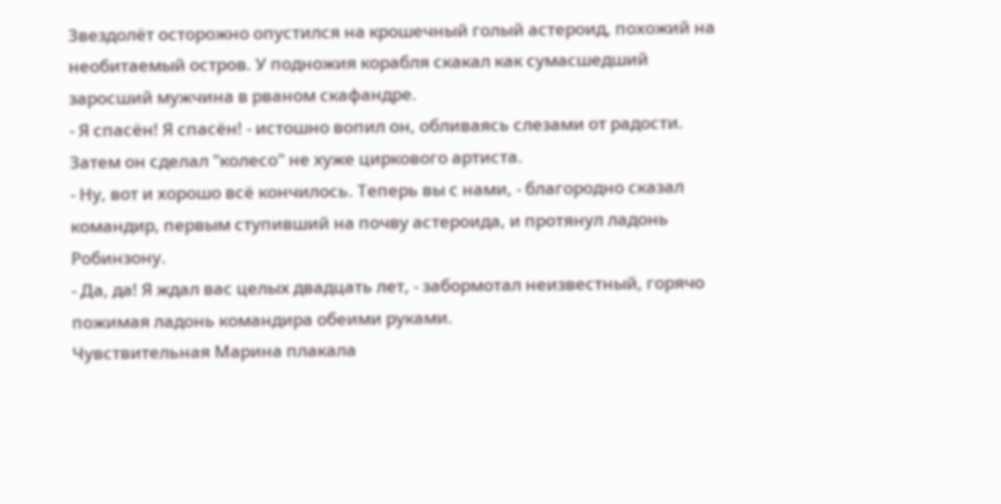Звездолёт осторожно опустился на крошечный голый астероид, похожий на необитаемый остров. У подножия корабля скакал как сумасшедший заросший мужчина в рваном скафандре.
- Я спасён! Я спасён! - истошно вопил он, обливаясь слезами от радости.
Затем он сделал "колесо" не хуже циркового артиста.
- Ну, вот и хорошо всё кончилось. Теперь вы с нами, - благородно сказал командир, первым ступивший на почву астероида, и протянул ладонь Робинзону.
- Да, да! Я ждал вас целых двадцать лет, - забормотал неизвестный, горячо пожимая ладонь командира обеими руками.
Чувствительная Марина плакала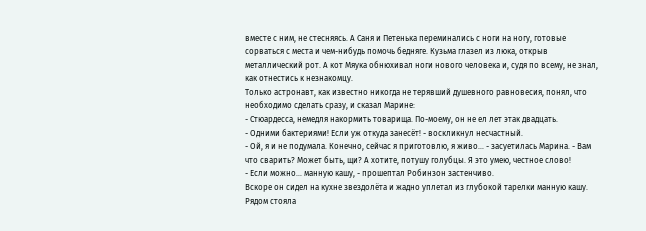вместе с ним, не стесняясь. А Саня и Петенька переминались с ноги на ногу, готовые сорваться с места и чем-нибудь помочь бедняге. Кузьма глазел из люка, открыв металлический рот. А кот Мяука обнюхивал ноги нового человека и, судя по всему, не знал, как отнестись к незнакомцу.
Только астронавт, как известно никогда не терявший душевного равновесия, понял, что необходимо сделать сразу, и сказал Марине:
- Стюардесса, немедля накормить товарища. По-моему, он не ел лет этак двадцать.
- Одними бактериями! Если уж откуда занесёт! - воскликнул несчастный.
- Ой, я и не подумала. Конечно, сейчас я приготовлю, я живо… - засуетилась Марина. - Вам что сварить? Может быть, щи? А хотите, потушу голубцы. Я это умею, честное слово!
- Если можно… манную кашу, - прошептал Робинзон застенчиво.
Вскоре он сидел на кухне звездолёта и жадно уплетал из глубокой тарелки манную кашу. Рядом стояла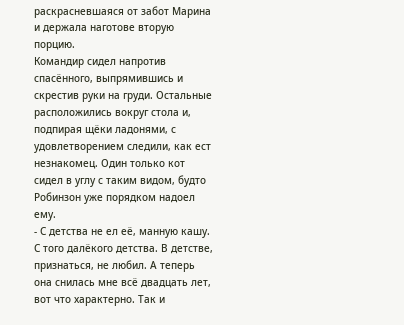раскрасневшаяся от забот Марина и держала наготове вторую порцию.
Командир сидел напротив спасённого, выпрямившись и скрестив руки на груди. Остальные расположились вокруг стола и, подпирая щёки ладонями, с удовлетворением следили, как ест незнакомец. Один только кот сидел в углу с таким видом, будто Робинзон уже порядком надоел ему.
- С детства не ел её, манную кашу. С того далёкого детства. В детстве, признаться, не любил. А теперь она снилась мне всё двадцать лет, вот что характерно. Так и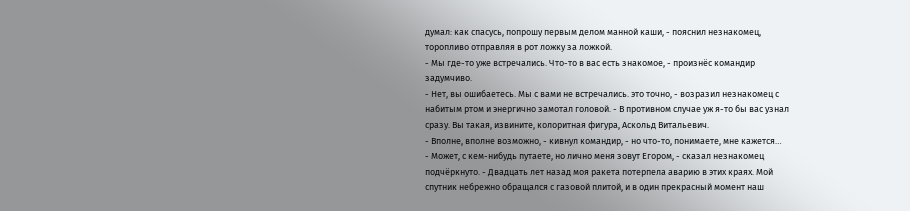думал: как спасусь, попрошу первым делом манной каши, - пояснил незнакомец, торопливо отправляя в рот ложку за ложкой.
- Мы где-то уже встречались. Что-то в вас есть знакомое, - произнёс командир задумчиво.
- Нет, вы ошибаетесь. Мы с вами не встречались. это точно, - возразил незнакомец с набитым ртом и энергично замотал головой. - В противном случае уж я-то бы вас узнал сразу. Вы такая, извините, колоритная фигура, Аскольд Витальевич.
- Вполне, вполне возможно, - кивнул командир, - но что-то, понимаете, мне кажется…
- Может, с кем-нибудь путаете, но лично меня зовут Егором, - сказал незнакомец подчёркнуто. - Двадцать лет назад моя ракета потерпела аварию в этих краях. Мой спутник небрежно обращался с газовой плитой, и в один прекрасный момент наш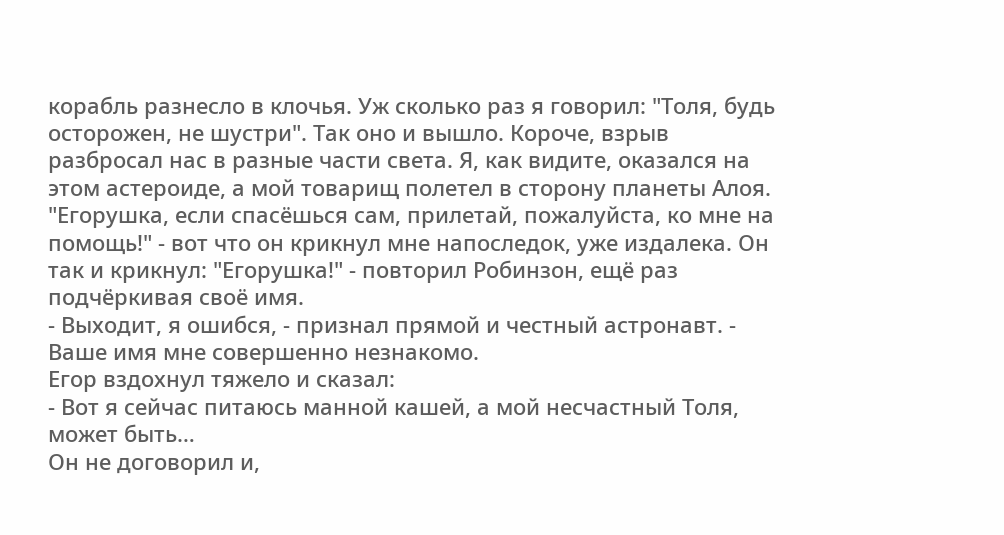корабль разнесло в клочья. Уж сколько раз я говорил: "Толя, будь осторожен, не шустри". Так оно и вышло. Короче, взрыв разбросал нас в разные части света. Я, как видите, оказался на этом астероиде, а мой товарищ полетел в сторону планеты Алоя. "Егорушка, если спасёшься сам, прилетай, пожалуйста, ко мне на помощь!" - вот что он крикнул мне напоследок, уже издалека. Он так и крикнул: "Егорушка!" - повторил Робинзон, ещё раз подчёркивая своё имя.
- Выходит, я ошибся, - признал прямой и честный астронавт. - Ваше имя мне совершенно незнакомо.
Егор вздохнул тяжело и сказал:
- Вот я сейчас питаюсь манной кашей, а мой несчастный Толя, может быть…
Он не договорил и,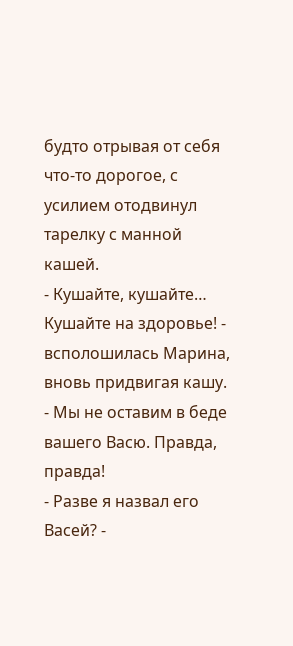будто отрывая от себя что-то дорогое, с усилием отодвинул тарелку с манной кашей.
- Кушайте, кушайте… Кушайте на здоровье! - всполошилась Марина, вновь придвигая кашу. - Мы не оставим в беде вашего Васю. Правда, правда!
- Разве я назвал его Васей? -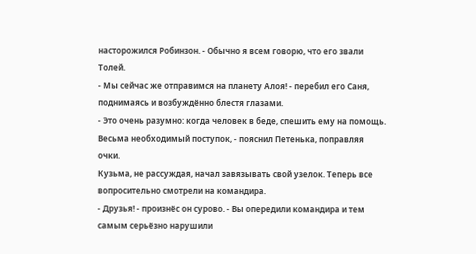насторожился Робинзон. - Обычно я всем говорю, что его звали Толей.
- Мы сейчас же отправимся на планету Алоя! - перебил его Саня, поднимаясь и возбуждённо блестя глазами.
- Это очень разумно: когда человек в беде, спешить ему на помощь. Весьма необходимый поступок, - пояснил Петенька, поправляя очки.
Кузьма, не рассуждая, начал завязывать свой узелок. Теперь все вопросительно смотрели на командира.
- Друзья! - произнёс он сурово. - Вы опередили командира и тем самым серьёзно нарушили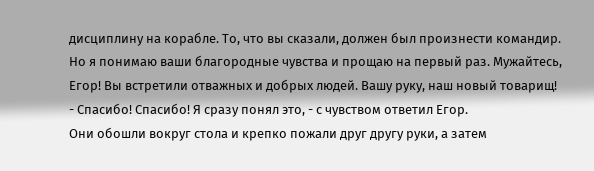дисциплину на корабле. То, что вы сказали, должен был произнести командир. Но я понимаю ваши благородные чувства и прощаю на первый раз. Мужайтесь, Егор! Вы встретили отважных и добрых людей. Вашу руку, наш новый товарищ!
- Спасибо! Спасибо! Я сразу понял это, - с чувством ответил Егор.
Они обошли вокруг стола и крепко пожали друг другу руки, а затем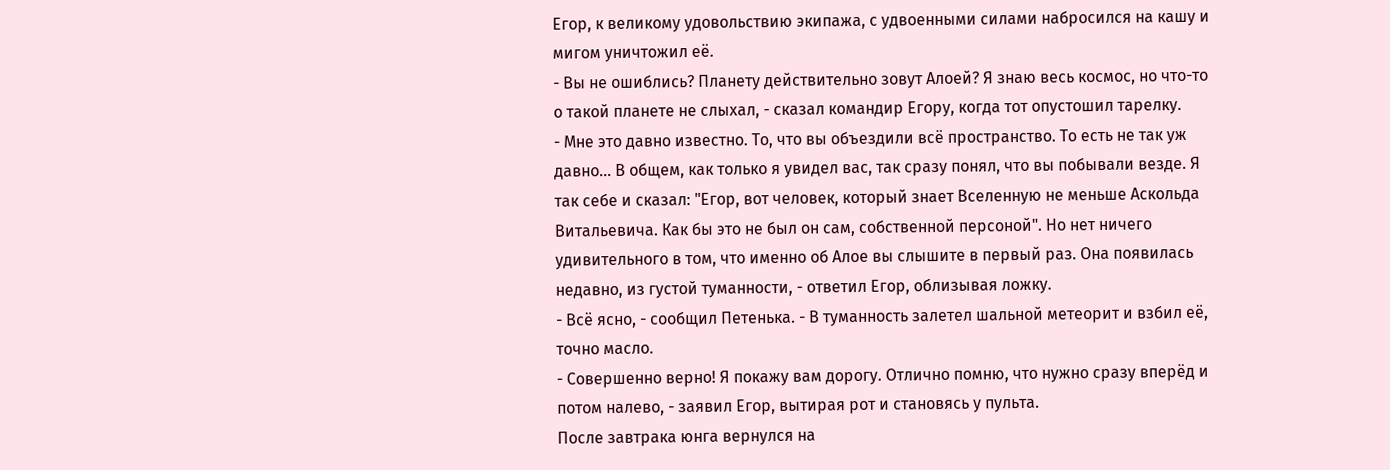Егор, к великому удовольствию экипажа, с удвоенными силами набросился на кашу и мигом уничтожил её.
- Вы не ошиблись? Планету действительно зовут Алоей? Я знаю весь космос, но что-то о такой планете не слыхал, - сказал командир Егору, когда тот опустошил тарелку.
- Мне это давно известно. То, что вы объездили всё пространство. То есть не так уж давно… В общем, как только я увидел вас, так сразу понял, что вы побывали везде. Я так себе и сказал: "Егор, вот человек, который знает Вселенную не меньше Аскольда Витальевича. Как бы это не был он сам, собственной персоной". Но нет ничего удивительного в том, что именно об Алое вы слышите в первый раз. Она появилась недавно, из густой туманности, - ответил Егор, облизывая ложку.
- Всё ясно, - сообщил Петенька. - В туманность залетел шальной метеорит и взбил её, точно масло.
- Совершенно верно! Я покажу вам дорогу. Отлично помню, что нужно сразу вперёд и потом налево, - заявил Егор, вытирая рот и становясь у пульта.
После завтрака юнга вернулся на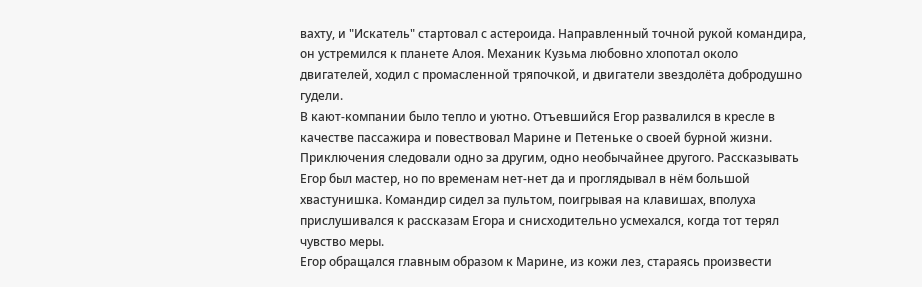вахту, и "Искатель" стартовал с астероида. Направленный точной рукой командира, он устремился к планете Алоя. Механик Кузьма любовно хлопотал около двигателей, ходил с промасленной тряпочкой, и двигатели звездолёта добродушно гудели.
В кают-компании было тепло и уютно. Отъевшийся Егор развалился в кресле в качестве пассажира и повествовал Марине и Петеньке о своей бурной жизни. Приключения следовали одно за другим, одно необычайнее другого. Рассказывать Егор был мастер, но по временам нет-нет да и проглядывал в нём большой хвастунишка. Командир сидел за пультом, поигрывая на клавишах, вполуха прислушивался к рассказам Егора и снисходительно усмехался, когда тот терял чувство меры.
Егор обращался главным образом к Марине, из кожи лез, стараясь произвести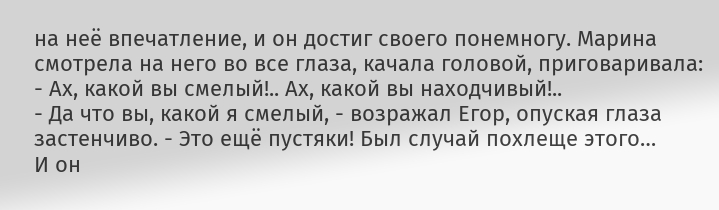на неё впечатление, и он достиг своего понемногу. Марина смотрела на него во все глаза, качала головой, приговаривала:
- Ах, какой вы смелый!.. Ах, какой вы находчивый!..
- Да что вы, какой я смелый, - возражал Егор, опуская глаза застенчиво. - Это ещё пустяки! Был случай похлеще этого…
И он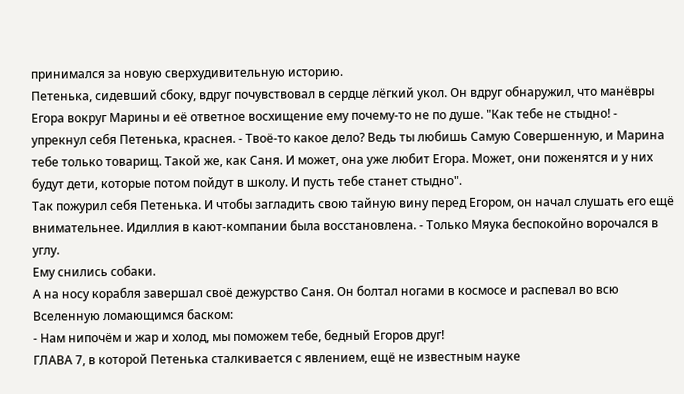принимался за новую сверхудивительную историю.
Петенька, сидевший сбоку, вдруг почувствовал в сердце лёгкий укол. Он вдруг обнаружил, что манёвры Егора вокруг Марины и её ответное восхищение ему почему-то не по душе. "Как тебе не стыдно! - упрекнул себя Петенька, краснея. - Твоё-то какое дело? Ведь ты любишь Самую Совершенную, и Марина тебе только товарищ. Такой же, как Саня. И может, она уже любит Егора. Может, они поженятся и у них будут дети, которые потом пойдут в школу. И пусть тебе станет стыдно".
Так пожурил себя Петенька. И чтобы загладить свою тайную вину перед Егором, он начал слушать его ещё внимательнее. Идиллия в кают-компании была восстановлена. - Только Мяука беспокойно ворочался в углу.
Ему снились собаки.
А на носу корабля завершал своё дежурство Саня. Он болтал ногами в космосе и распевал во всю Вселенную ломающимся баском:
- Нам нипочём и жар и холод, мы поможем тебе, бедный Егоров друг!
ГЛАВА 7, в которой Петенька сталкивается с явлением, ещё не известным науке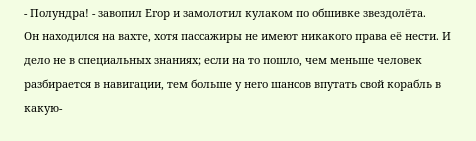- Полундра! - завопил Егор и замолотил кулаком по обшивке звездолёта.
Он находился на вахте, хотя пассажиры не имеют никакого права её нести. И дело не в специальных знаниях; если на то пошло, чем меньше человек разбирается в навигации, тем больше у него шансов впутать свой корабль в какую-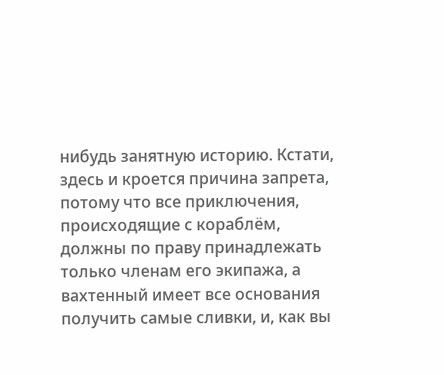нибудь занятную историю. Кстати, здесь и кроется причина запрета, потому что все приключения, происходящие с кораблём, должны по праву принадлежать только членам его экипажа, а вахтенный имеет все основания получить самые сливки, и, как вы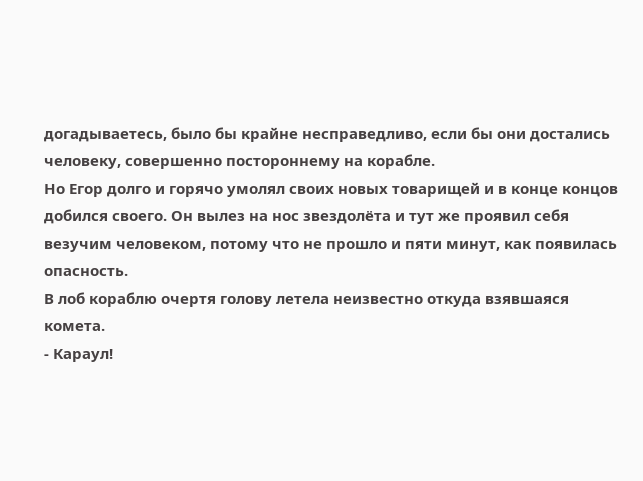догадываетесь, было бы крайне несправедливо, если бы они достались человеку, совершенно постороннему на корабле.
Но Егор долго и горячо умолял своих новых товарищей и в конце концов добился своего. Он вылез на нос звездолёта и тут же проявил себя везучим человеком, потому что не прошло и пяти минут, как появилась опасность.
В лоб кораблю очертя голову летела неизвестно откуда взявшаяся комета.
- Караул!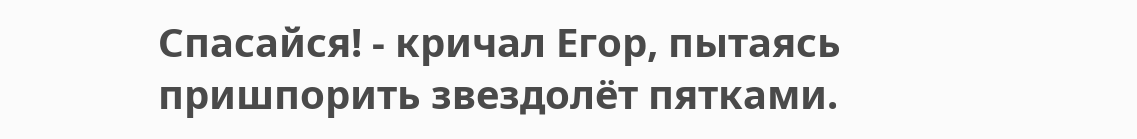Спасайся! - кричал Егор, пытаясь пришпорить звездолёт пятками.